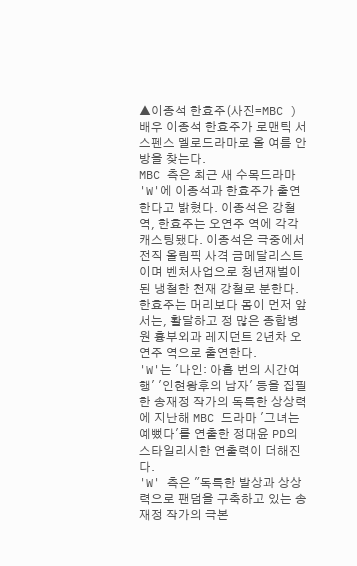▲이종석 한효주(사진=MBC )
배우 이종석 한효주가 로맨틱 서스펜스 멜로드라마로 올 여름 안방을 찾는다.
MBC 측은 최근 새 수목드라마 'W'에 이종석과 한효주가 출연한다고 밝혔다. 이종석은 강철역, 한효주는 오연주 역에 각각 캐스팅됐다. 이종석은 극중에서 전직 올림픽 사격 금메달리스트이며 벤처사업으로 청년재벌이 된 냉철한 천재 강철로 분한다. 한효주는 머리보다 몸이 먼저 앞서는, 활달하고 정 많은 종합병원 흉부외과 레지던트 2년차 오연주 역으로 출연한다.
'W'는 '나인: 아홉 번의 시간여행' '인현왕후의 남자' 등을 집필한 송재정 작가의 독특한 상상력에 지난해 MBC 드라마 '그녀는 예뻤다'를 연출한 정대윤 PD의 스타일리시한 연출력이 더해진다.
'W' 측은 "독특한 발상과 상상력으로 팬덤을 구축하고 있는 송재정 작가의 극본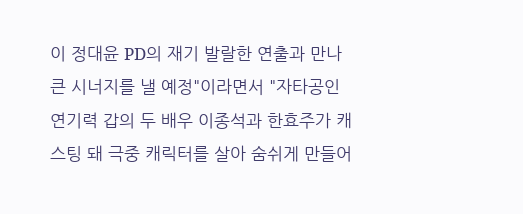이 정대윤 PD의 재기 발랄한 연출과 만나 큰 시너지를 낼 예정"이라면서 "자타공인 연기력 갑의 두 배우 이종석과 한효주가 캐스팅 돼 극중 캐릭터를 살아 숨쉬게 만들어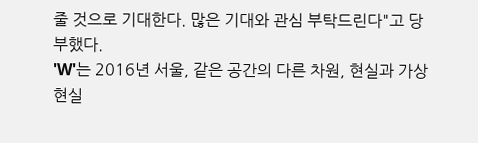줄 것으로 기대한다. 많은 기대와 관심 부탁드린다"고 당부했다.
'W'는 2016년 서울, 같은 공간의 다른 차원, 현실과 가상현실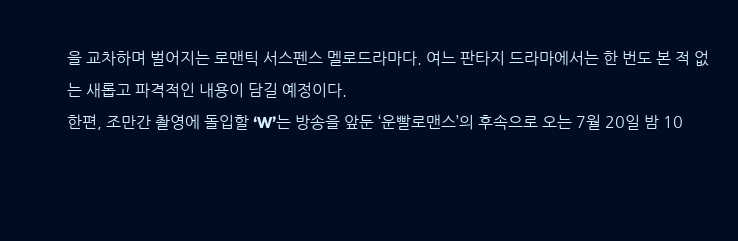을 교차하며 벌어지는 로맨틱 서스펜스 멜로드라마다. 여느 판타지 드라마에서는 한 번도 본 적 없는 새롭고 파격적인 내용이 담길 예정이다.
한편, 조만간 촬영에 돌입할 ‘W’는 방송을 앞둔 ‘운빨로맨스’의 후속으로 오는 7월 20일 밤 10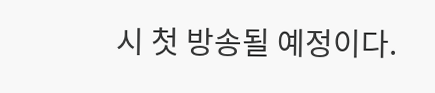시 첫 방송될 예정이다.